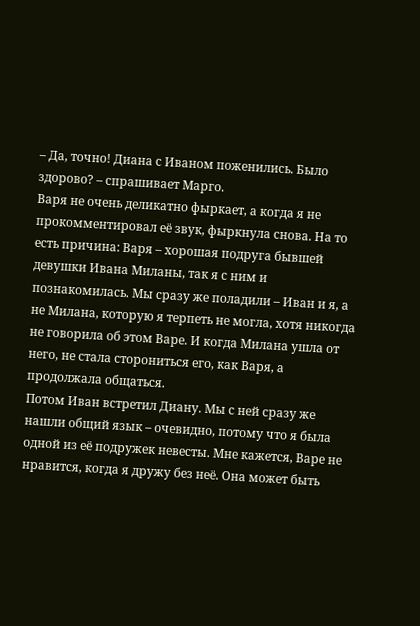– Да, точно! Диана с Иваном поженились. Было здорово? – спрашивает Марго.
Варя не очень деликатно фыркает, а когда я не прокомментировал её звук, фыркнула снова. На то есть причина: Варя – хорошая подруга бывшей девушки Ивана Миланы, так я с ним и познакомилась. Мы сразу же поладили – Иван и я, а не Милана, которую я терпеть не могла, хотя никогда не говорила об этом Варе. И когда Милана ушла от него, не стала сторониться его, как Варя, а продолжала общаться.
Потом Иван встретил Диану. Мы с ней сразу же нашли общий язык – очевидно, потому что я была одной из её подружек невесты. Мне кажется, Варе не нравится, когда я дружу без неё. Она может быть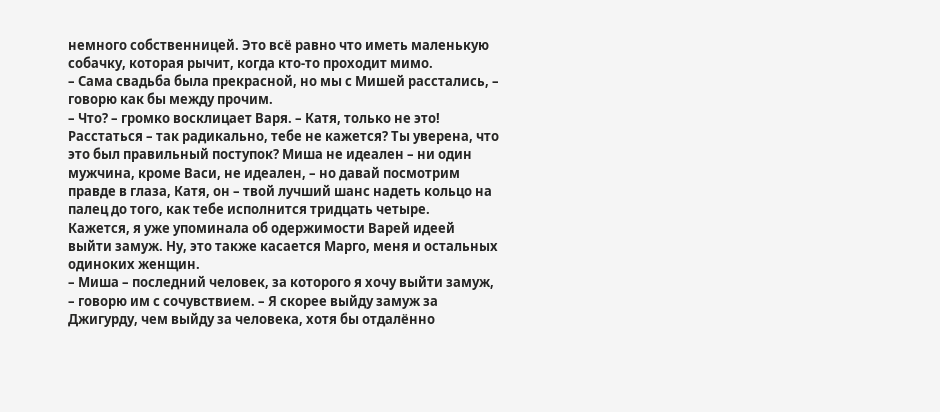немного собственницей. Это всё равно что иметь маленькую собачку, которая рычит, когда кто-то проходит мимо.
– Сама свадьба была прекрасной, но мы с Мишей расстались, – говорю как бы между прочим.
– Что? – громко восклицает Варя. – Катя, только не это! Расстаться – так радикально, тебе не кажется? Ты уверена, что это был правильный поступок? Миша не идеален – ни один мужчина, кроме Васи, не идеален, – но давай посмотрим правде в глаза, Катя, он – твой лучший шанс надеть кольцо на палец до того, как тебе исполнится тридцать четыре.
Кажется, я уже упоминала об одержимости Варей идеей выйти замуж. Ну, это также касается Марго, меня и остальных одиноких женщин.
– Миша – последний человек, за которого я хочу выйти замуж, – говорю им с сочувствием. – Я скорее выйду замуж за Джигурду, чем выйду за человека, хотя бы отдалённо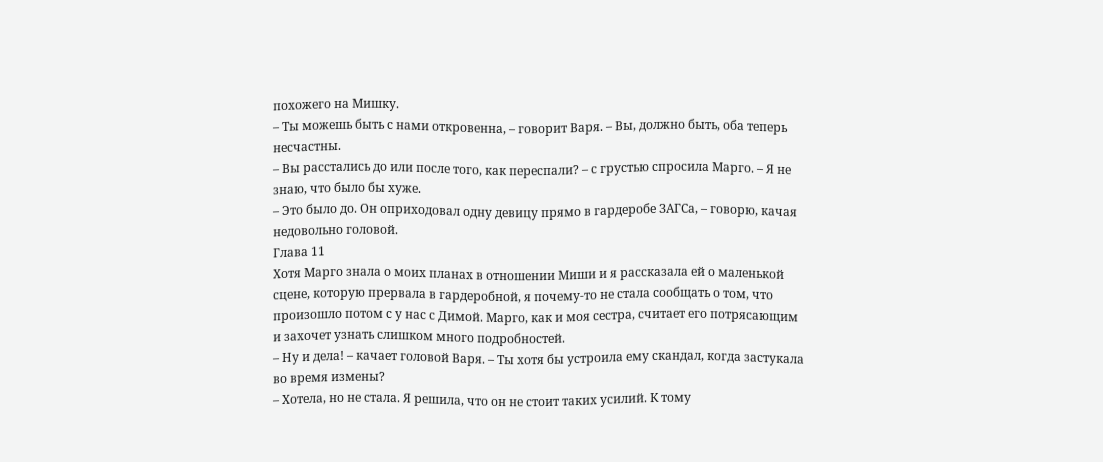похожего на Мишку.
– Ты можешь быть с нами откровенна, – говорит Варя. – Вы, должно быть, оба теперь несчастны.
– Вы расстались до или после того, как переспали? – с грустью спросила Марго. – Я не знаю, что было бы хуже.
– Это было до. Он оприходовал одну девицу прямо в гардеробе ЗАГСа, – говорю, качая недовольно головой.
Глава 11
Хотя Марго знала о моих планах в отношении Миши и я рассказала ей о маленькой сцене, которую прервала в гардеробной, я почему-то не стала сообщать о том, что произошло потом с у нас с Димой. Марго, как и моя сестра, считает его потрясающим и захочет узнать слишком много подробностей.
– Ну и дела! – качает головой Варя. – Ты хотя бы устроила ему скандал, когда застукала во время измены?
– Хотела, но не стала. Я решила, что он не стоит таких усилий. К тому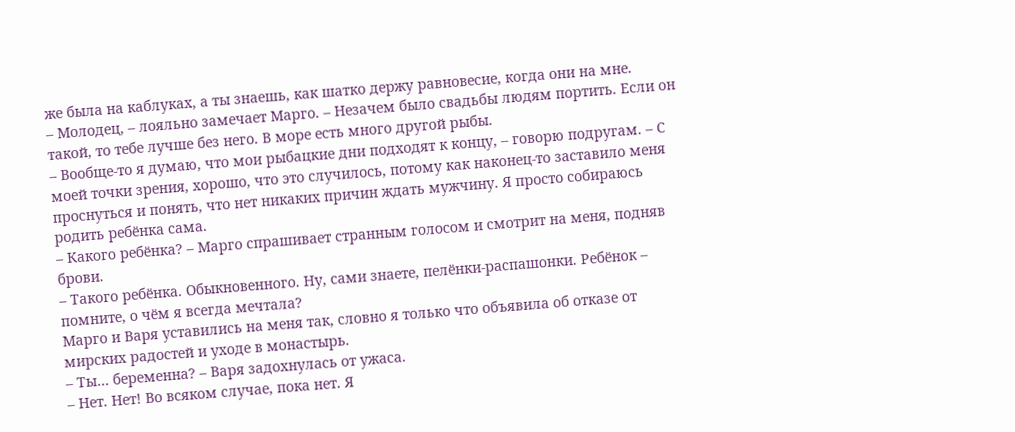же была на каблуках, а ты знаешь, как шатко держу равновесие, когда они на мне.
– Молодец, – лояльно замечает Марго. – Незачем было свадьбы людям портить. Если он такой, то тебе лучше без него. В море есть много другой рыбы.
– Вообще-то я думаю, что мои рыбацкие дни подходят к концу, – говорю подругам. – С моей точки зрения, хорошо, что это случилось, потому как наконец-то заставило меня проснуться и понять, что нет никаких причин ждать мужчину. Я просто собираюсь родить ребёнка сама.
– Какого ребёнка? – Марго спрашивает странным голосом и смотрит на меня, подняв брови.
– Такого ребёнка. Обыкновенного. Ну, сами знаете, пелёнки-распашонки. Ребёнок – помните, о чём я всегда мечтала?
Марго и Варя уставились на меня так, словно я только что объявила об отказе от мирских радостей и уходе в монастырь.
– Ты… беременна? – Варя задохнулась от ужаса.
– Нет. Нет! Во всяком случае, пока нет. Я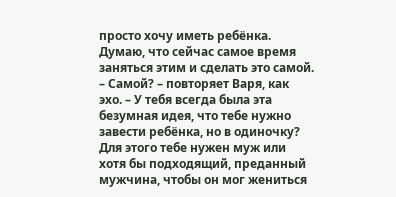просто хочу иметь ребёнка. Думаю, что сейчас самое время заняться этим и сделать это самой.
– Самой? – повторяет Варя, как эхо. – У тебя всегда была эта безумная идея, что тебе нужно завести ребёнка, но в одиночку? Для этого тебе нужен муж или хотя бы подходящий, преданный мужчина, чтобы он мог жениться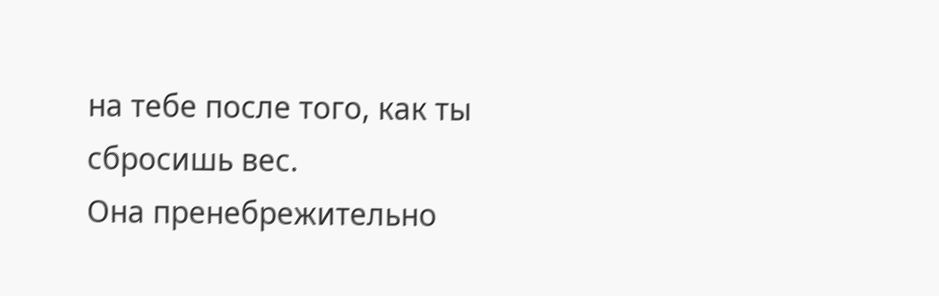на тебе после того, как ты сбросишь вес.
Она пренебрежительно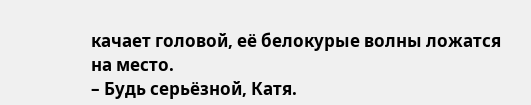качает головой, её белокурые волны ложатся на место.
– Будь серьёзной, Катя.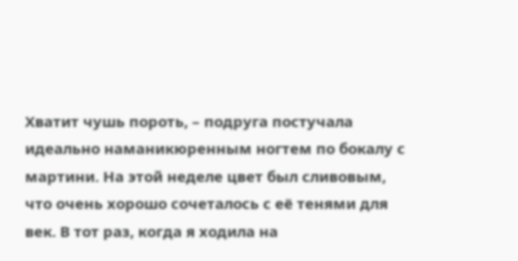Хватит чушь пороть, – подруга постучала идеально наманикюренным ногтем по бокалу с мартини. На этой неделе цвет был сливовым, что очень хорошо сочеталось с её тенями для век. В тот раз, когда я ходила на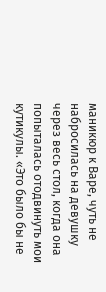маникюр к Варе, чуть не набросилась на девушку через весь стол, когда она попыталась отодвинуть мои кутикулы. «Это было бы не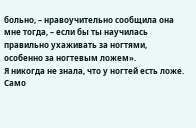больно, – нравоучительно сообщила она мне тогда, – если бы ты научилась правильно ухаживать за ногтями, особенно за ногтевым ложем».
Я никогда не знала, что у ногтей есть ложе. Само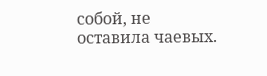собой, не оставила чаевых.